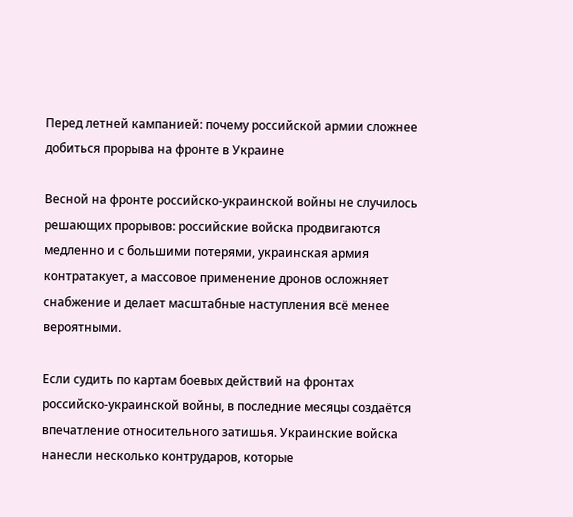Перед летней кампанией: почему российской армии сложнее добиться прорыва на фронте в Украине

Весной на фронте российско-украинской войны не случилось решающих прорывов: российские войска продвигаются медленно и с большими потерями, украинская армия контратакует, а массовое применение дронов осложняет снабжение и делает масштабные наступления всё менее вероятными.

Если судить по картам боевых действий на фронтах российско‑украинской войны, в последние месяцы создаётся впечатление относительного затишья. Украинские войска нанесли несколько контрударов, которые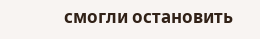смогли остановить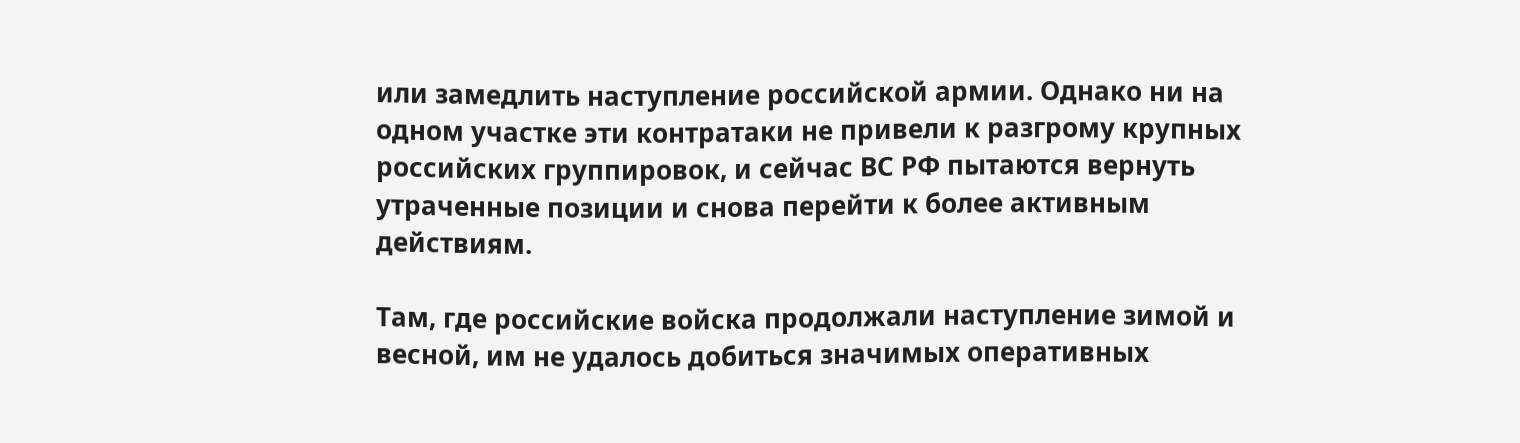или замедлить наступление российской армии. Однако ни на одном участке эти контратаки не привели к разгрому крупных российских группировок, и сейчас ВС РФ пытаются вернуть утраченные позиции и снова перейти к более активным действиям.

Там, где российские войска продолжали наступление зимой и весной, им не удалось добиться значимых оперативных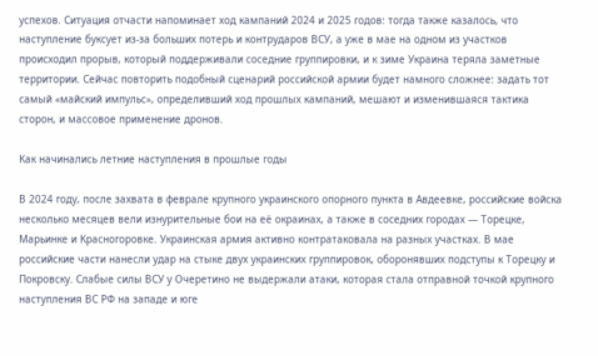успехов. Ситуация отчасти напоминает ход кампаний 2024 и 2025 годов: тогда также казалось, что наступление буксует из‑за больших потерь и контрударов ВСУ, а уже в мае на одном из участков происходил прорыв, который поддерживали соседние группировки, и к зиме Украина теряла заметные территории. Сейчас повторить подобный сценарий российской армии будет намного сложнее: задать тот самый «майский импульс», определивший ход прошлых кампаний, мешают и изменившаяся тактика сторон, и массовое применение дронов.

Как начинались летние наступления в прошлые годы

В 2024 году, после захвата в феврале крупного украинского опорного пункта в Авдеевке, российские войска несколько месяцев вели изнурительные бои на её окраинах, а также в соседних городах — Торецке, Марьинке и Красногоровке. Украинская армия активно контратаковала на разных участках. В мае российские части нанесли удар на стыке двух украинских группировок, оборонявших подступы к Торецку и Покровску. Слабые силы ВСУ у Очеретино не выдержали атаки, которая стала отправной точкой крупного наступления ВС РФ на западе и юге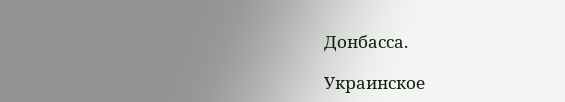Донбасса.

Украинское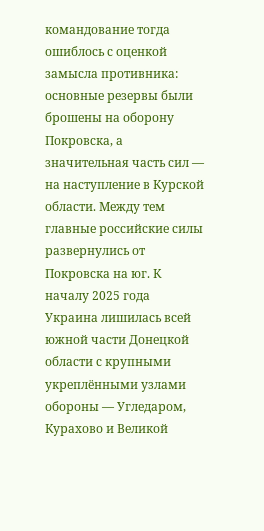командование тогда ошиблось с оценкой замысла противника: основные резервы были брошены на оборону Покровска, а значительная часть сил — на наступление в Курской области. Между тем главные российские силы развернулись от Покровска на юг. К началу 2025 года Украина лишилась всей южной части Донецкой области с крупными укреплёнными узлами обороны — Угледаром, Курахово и Великой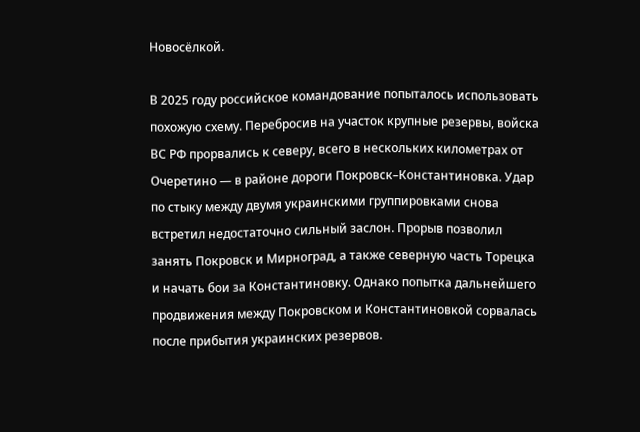Новосёлкой.

В 2025 году российское командование попыталось использовать похожую схему. Перебросив на участок крупные резервы, войска ВС РФ прорвались к северу, всего в нескольких километрах от Очеретино — в районе дороги Покровск–Константиновка. Удар по стыку между двумя украинскими группировками снова встретил недостаточно сильный заслон. Прорыв позволил занять Покровск и Мирноград, а также северную часть Торецка и начать бои за Константиновку. Однако попытка дальнейшего продвижения между Покровском и Константиновкой сорвалась после прибытия украинских резервов.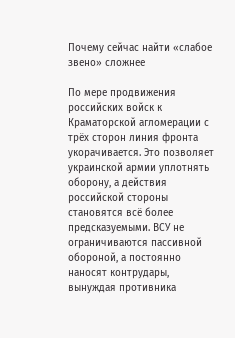Почему сейчас найти «слабое звено» сложнее

По мере продвижения российских войск к Краматорской агломерации с трёх сторон линия фронта укорачивается. Это позволяет украинской армии уплотнять оборону, а действия российской стороны становятся всё более предсказуемыми. ВСУ не ограничиваются пассивной обороной, а постоянно наносят контрудары, вынуждая противника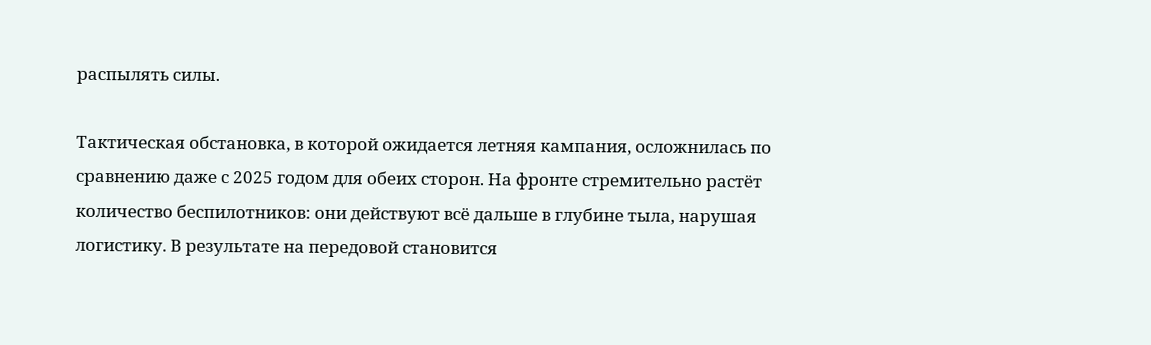распылять силы.

Тактическая обстановка, в которой ожидается летняя кампания, осложнилась по сравнению даже с 2025 годом для обеих сторон. На фронте стремительно растёт количество беспилотников: они действуют всё дальше в глубине тыла, нарушая логистику. В результате на передовой становится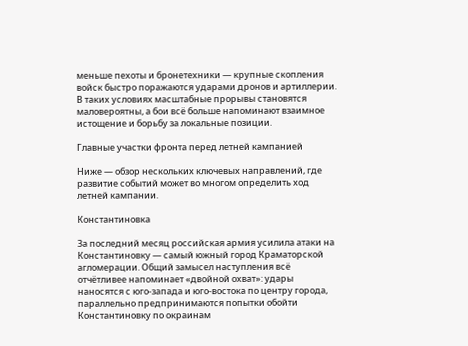меньше пехоты и бронетехники — крупные скопления войск быстро поражаются ударами дронов и артиллерии. В таких условиях масштабные прорывы становятся маловероятны, а бои всё больше напоминают взаимное истощение и борьбу за локальные позиции.

Главные участки фронта перед летней кампанией

Ниже — обзор нескольких ключевых направлений, где развитие событий может во многом определить ход летней кампании.

Константиновка

За последний месяц российская армия усилила атаки на Константиновку — самый южный город Краматорской агломерации. Общий замысел наступления всё отчётливее напоминает «двойной охват»: удары наносятся с юго‑запада и юго‑востока по центру города, параллельно предпринимаются попытки обойти Константиновку по окраинам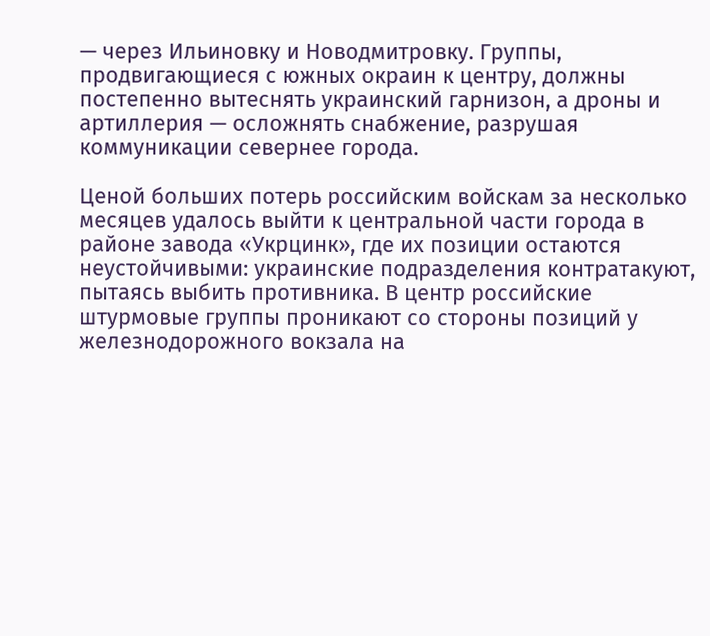— через Ильиновку и Новодмитровку. Группы, продвигающиеся с южных окраин к центру, должны постепенно вытеснять украинский гарнизон, а дроны и артиллерия — осложнять снабжение, разрушая коммуникации севернее города.

Ценой больших потерь российским войскам за несколько месяцев удалось выйти к центральной части города в районе завода «Укрцинк», где их позиции остаются неустойчивыми: украинские подразделения контратакуют, пытаясь выбить противника. В центр российские штурмовые группы проникают со стороны позиций у железнодорожного вокзала на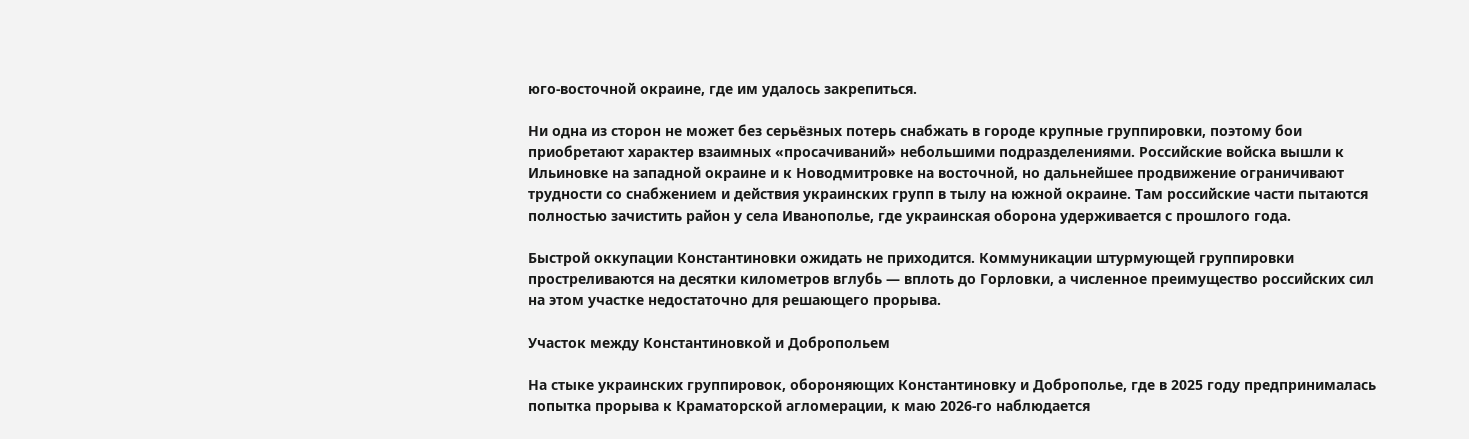юго‑восточной окраине, где им удалось закрепиться.

Ни одна из сторон не может без серьёзных потерь снабжать в городе крупные группировки, поэтому бои приобретают характер взаимных «просачиваний» небольшими подразделениями. Российские войска вышли к Ильиновке на западной окраине и к Новодмитровке на восточной, но дальнейшее продвижение ограничивают трудности со снабжением и действия украинских групп в тылу на южной окраине. Там российские части пытаются полностью зачистить район у села Иванополье, где украинская оборона удерживается с прошлого года.

Быстрой оккупации Константиновки ожидать не приходится. Коммуникации штурмующей группировки простреливаются на десятки километров вглубь — вплоть до Горловки, а численное преимущество российских сил на этом участке недостаточно для решающего прорыва.

Участок между Константиновкой и Добропольем

На стыке украинских группировок, обороняющих Константиновку и Доброполье, где в 2025 году предпринималась попытка прорыва к Краматорской агломерации, к маю 2026‑го наблюдается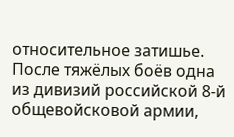относительное затишье. После тяжёлых боёв одна из дивизий российской 8‑й общевойсковой армии,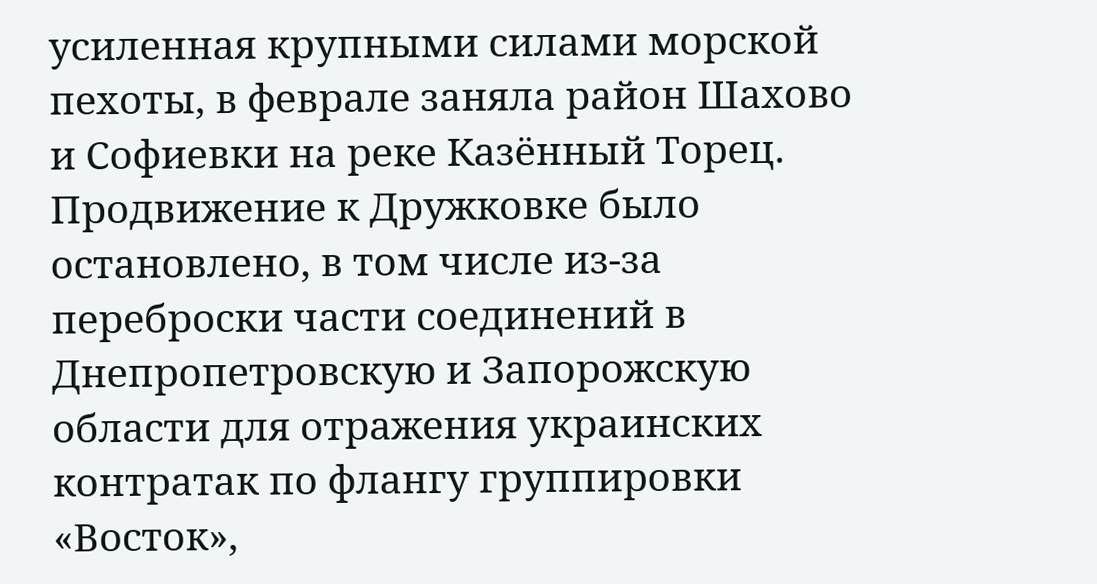усиленная крупными силами морской пехоты, в феврале заняла район Шахово и Софиевки на реке Казённый Торец. Продвижение к Дружковке было остановлено, в том числе из‑за переброски части соединений в Днепропетровскую и Запорожскую области для отражения украинских контратак по флангу группировки «Восток»,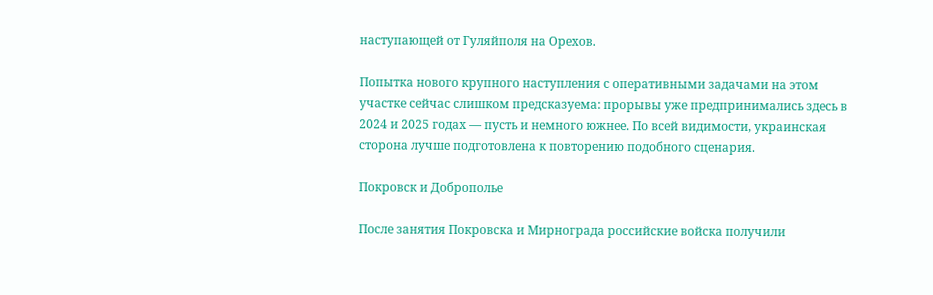наступающей от Гуляйполя на Орехов.

Попытка нового крупного наступления с оперативными задачами на этом участке сейчас слишком предсказуема: прорывы уже предпринимались здесь в 2024 и 2025 годах — пусть и немного южнее. По всей видимости, украинская сторона лучше подготовлена к повторению подобного сценария.

Покровск и Доброполье

После занятия Покровска и Мирнограда российские войска получили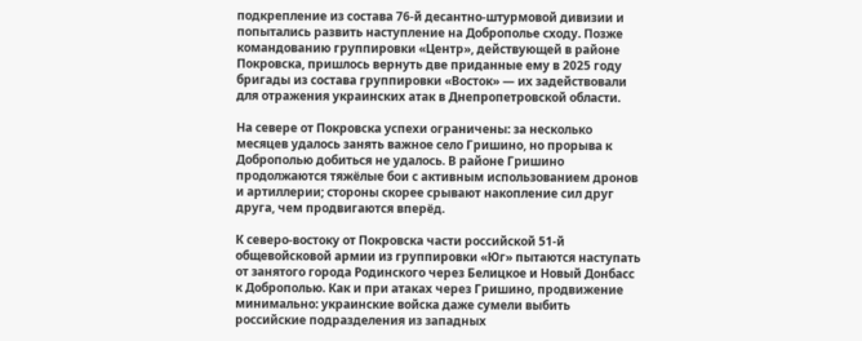подкрепление из состава 76‑й десантно‑штурмовой дивизии и попытались развить наступление на Доброполье сходу. Позже командованию группировки «Центр», действующей в районе Покровска, пришлось вернуть две приданные ему в 2025 году бригады из состава группировки «Восток» — их задействовали для отражения украинских атак в Днепропетровской области.

На севере от Покровска успехи ограничены: за несколько месяцев удалось занять важное село Гришино, но прорыва к Доброполью добиться не удалось. В районе Гришино продолжаются тяжёлые бои с активным использованием дронов и артиллерии; стороны скорее срывают накопление сил друг друга, чем продвигаются вперёд.

К северо‑востоку от Покровска части российской 51‑й общевойсковой армии из группировки «Юг» пытаются наступать от занятого города Родинского через Белицкое и Новый Донбасс к Доброполью. Как и при атаках через Гришино, продвижение минимально: украинские войска даже сумели выбить российские подразделения из западных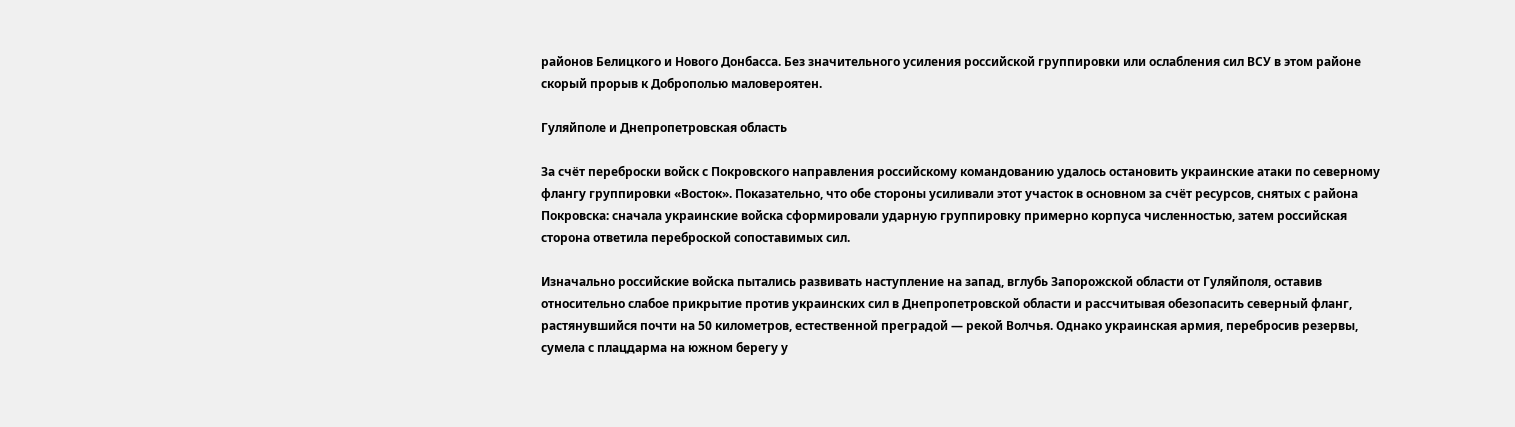районов Белицкого и Нового Донбасса. Без значительного усиления российской группировки или ослабления сил ВСУ в этом районе скорый прорыв к Доброполью маловероятен.

Гуляйполе и Днепропетровская область

За счёт переброски войск с Покровского направления российскому командованию удалось остановить украинские атаки по северному флангу группировки «Восток». Показательно, что обе стороны усиливали этот участок в основном за счёт ресурсов, снятых с района Покровска: сначала украинские войска сформировали ударную группировку примерно корпуса численностью, затем российская сторона ответила переброской сопоставимых сил.

Изначально российские войска пытались развивать наступление на запад, вглубь Запорожской области от Гуляйполя, оставив относительно слабое прикрытие против украинских сил в Днепропетровской области и рассчитывая обезопасить северный фланг, растянувшийся почти на 50 километров, естественной преградой — рекой Волчья. Однако украинская армия, перебросив резервы, сумела с плацдарма на южном берегу у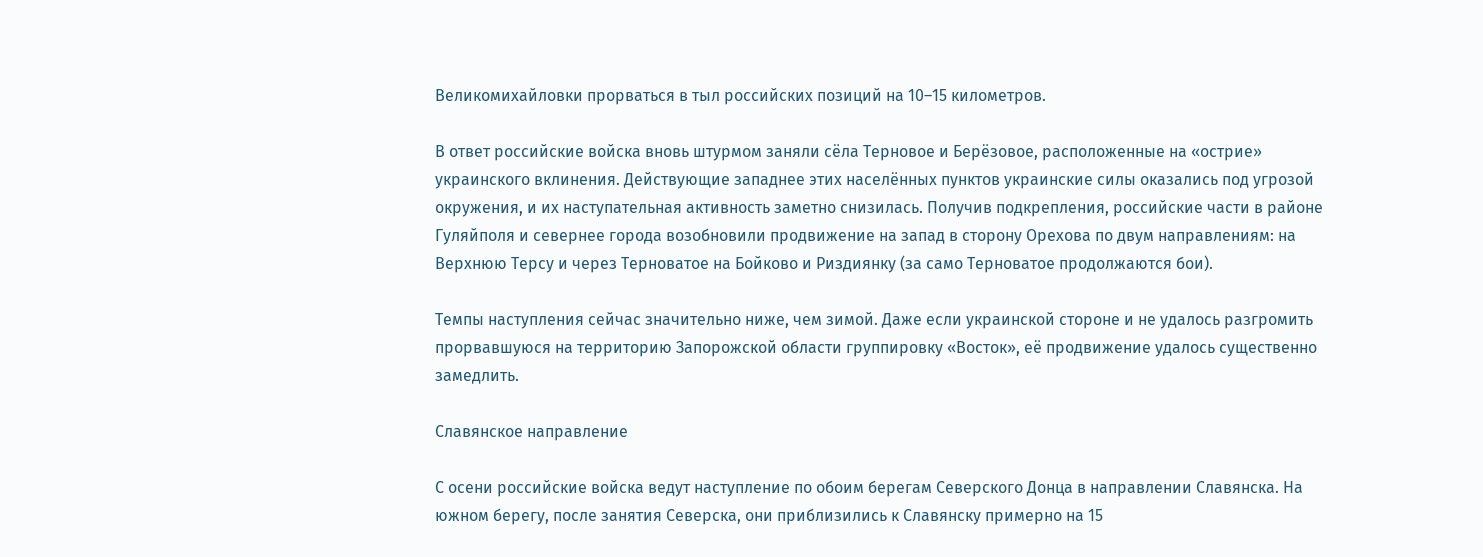Великомихайловки прорваться в тыл российских позиций на 10–15 километров.

В ответ российские войска вновь штурмом заняли сёла Терновое и Берёзовое, расположенные на «острие» украинского вклинения. Действующие западнее этих населённых пунктов украинские силы оказались под угрозой окружения, и их наступательная активность заметно снизилась. Получив подкрепления, российские части в районе Гуляйполя и севернее города возобновили продвижение на запад в сторону Орехова по двум направлениям: на Верхнюю Терсу и через Терноватое на Бойково и Риздиянку (за само Терноватое продолжаются бои).

Темпы наступления сейчас значительно ниже, чем зимой. Даже если украинской стороне и не удалось разгромить прорвавшуюся на территорию Запорожской области группировку «Восток», её продвижение удалось существенно замедлить.

Славянское направление

С осени российские войска ведут наступление по обоим берегам Северского Донца в направлении Славянска. На южном берегу, после занятия Северска, они приблизились к Славянску примерно на 15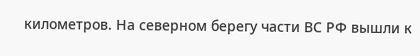километров. На северном берегу части ВС РФ вышли к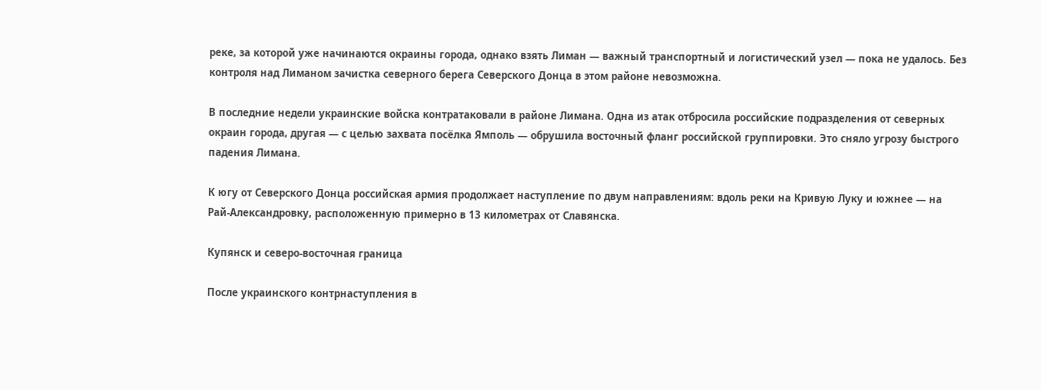реке, за которой уже начинаются окраины города, однако взять Лиман — важный транспортный и логистический узел — пока не удалось. Без контроля над Лиманом зачистка северного берега Северского Донца в этом районе невозможна.

В последние недели украинские войска контратаковали в районе Лимана. Одна из атак отбросила российские подразделения от северных окраин города, другая — с целью захвата посёлка Ямполь — обрушила восточный фланг российской группировки. Это сняло угрозу быстрого падения Лимана.

К югу от Северского Донца российская армия продолжает наступление по двум направлениям: вдоль реки на Кривую Луку и южнее — на Рай‑Александровку, расположенную примерно в 13 километрах от Славянска.

Купянск и северо‑восточная граница

После украинского контрнаступления в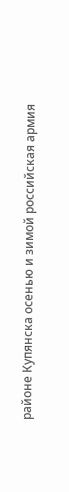районе Купянска осенью и зимой российская армия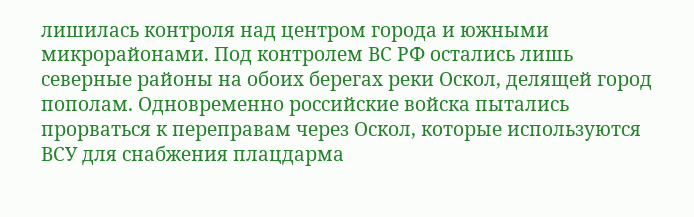лишилась контроля над центром города и южными микрорайонами. Под контролем ВС РФ остались лишь северные районы на обоих берегах реки Оскол, делящей город пополам. Одновременно российские войска пытались прорваться к переправам через Оскол, которые используются ВСУ для снабжения плацдарма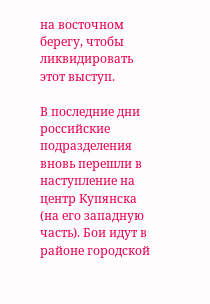на восточном берегу, чтобы ликвидировать этот выступ.

В последние дни российские подразделения вновь перешли в наступление на центр Купянска (на его западную часть). Бои идут в районе городской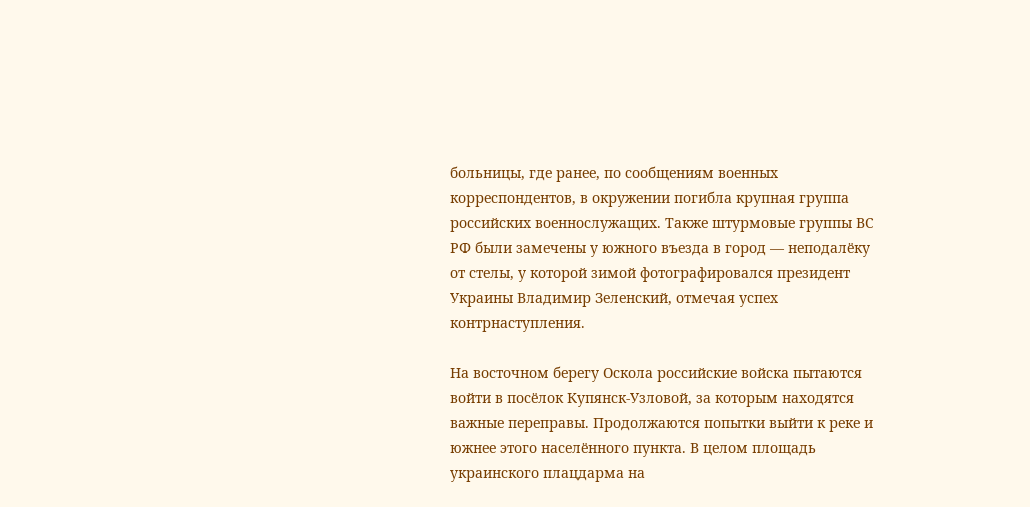больницы, где ранее, по сообщениям военных корреспондентов, в окружении погибла крупная группа российских военнослужащих. Также штурмовые группы ВС РФ были замечены у южного въезда в город — неподалёку от стелы, у которой зимой фотографировался президент Украины Владимир Зеленский, отмечая успех контрнаступления.

На восточном берегу Оскола российские войска пытаются войти в посёлок Купянск‑Узловой, за которым находятся важные переправы. Продолжаются попытки выйти к реке и южнее этого населённого пункта. В целом площадь украинского плацдарма на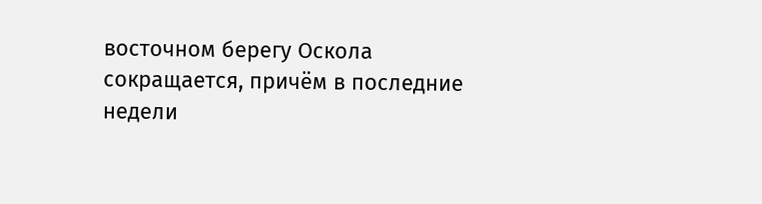восточном берегу Оскола сокращается, причём в последние недели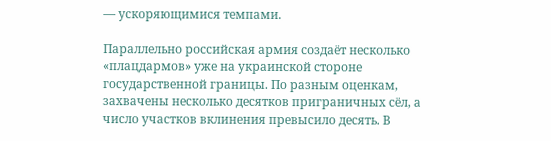— ускоряющимися темпами.

Параллельно российская армия создаёт несколько «плацдармов» уже на украинской стороне государственной границы. По разным оценкам, захвачены несколько десятков приграничных сёл, а число участков вклинения превысило десять. В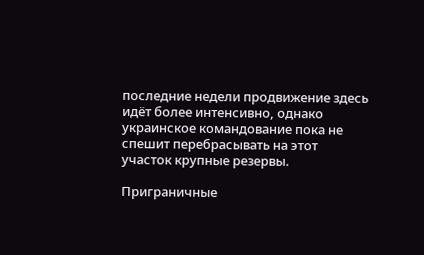последние недели продвижение здесь идёт более интенсивно, однако украинское командование пока не спешит перебрасывать на этот участок крупные резервы.

Приграничные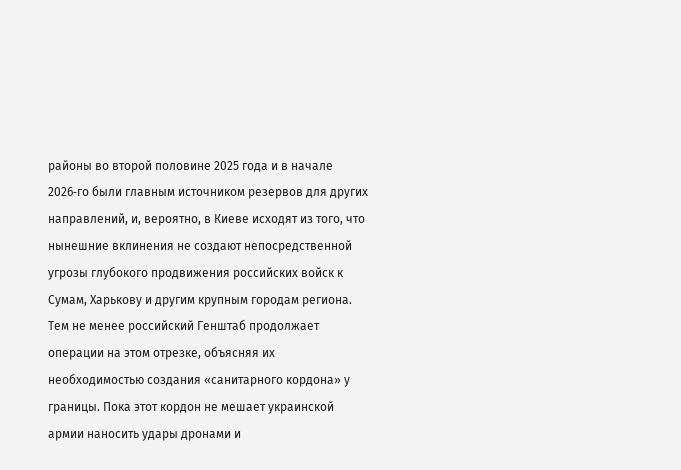районы во второй половине 2025 года и в начале 2026‑го были главным источником резервов для других направлений, и, вероятно, в Киеве исходят из того, что нынешние вклинения не создают непосредственной угрозы глубокого продвижения российских войск к Сумам, Харькову и другим крупным городам региона. Тем не менее российский Генштаб продолжает операции на этом отрезке, объясняя их необходимостью создания «санитарного кордона» у границы. Пока этот кордон не мешает украинской армии наносить удары дронами и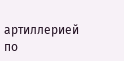артиллерией по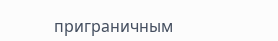приграничным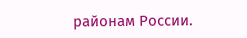районам России.